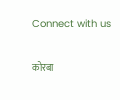Connect with us

कोरबा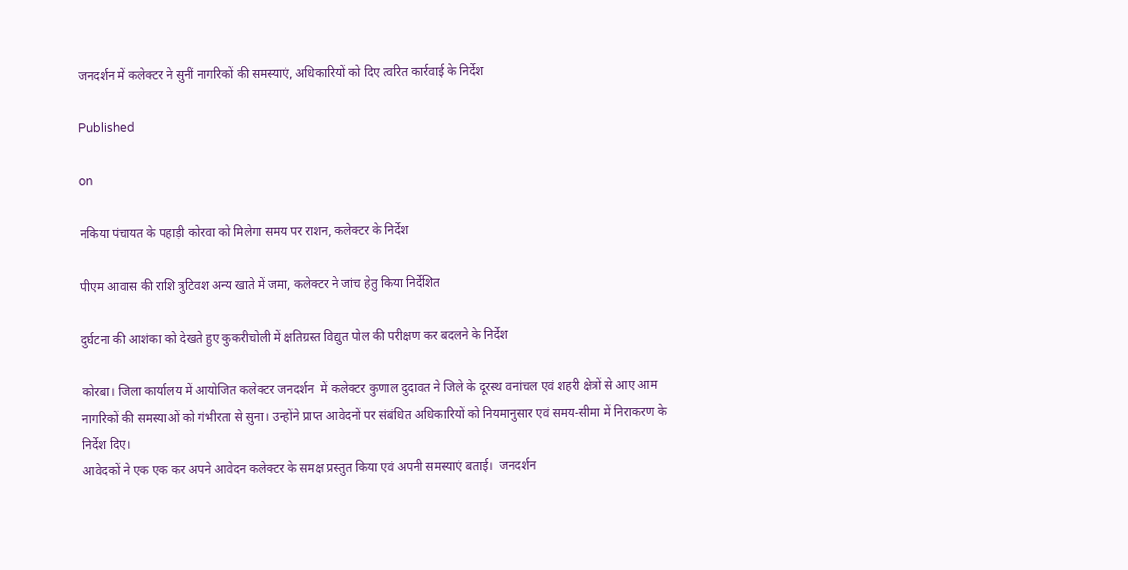जनदर्शन में कलेक्टर ने सुनीं नागरिकों की समस्याएं, अधिकारियों को दिए त्वरित कार्रवाई के निर्देश

Published

on

नकिया पंचायत के पहाड़ी कोरवा को मिलेगा समय पर राशन, कलेक्टर के निर्देश

पीएम आवास की राशि त्रुटिवश अन्य खाते में जमा, कलेक्टर ने जांच हेतु किया निर्देशित

दुर्घटना की आशंका को देखते हुए कुकरीचोली में क्षतिग्रस्त विद्युत पोल की परीक्षण कर बदलने के निर्देश

कोरबा। जिला कार्यालय में आयोजित कलेक्टर जनदर्शन  में कलेक्टर कुणाल दुदावत ने जिले के दूरस्थ वनांचल एवं शहरी क्षेत्रों से आए आम नागरिकों की समस्याओं को गंभीरता से सुना। उन्होंने प्राप्त आवेदनों पर संबंधित अधिकारियों को नियमानुसार एवं समय-सीमा में निराकरण के निर्देश दिए।
आवेदकों ने एक एक कर अपने आवेदन कलेक्टर के समक्ष प्रस्तुत किया एवं अपनी समस्याएं बताई।  जनदर्शन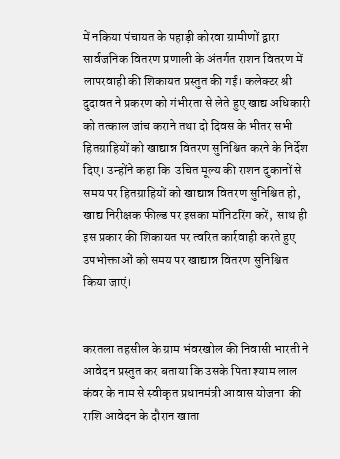में नकिया पंचायत के पहाड़ी कोरवा ग्रामीणों द्वारा सार्वजनिक वितरण प्रणाली के अंतर्गत राशन वितरण में लापरवाही की शिकायत प्रस्तुत की गई। कलेक्टर श्री दुदावत ने प्रकरण को गंभीरता से लेते हुए खाद्य अधिकारी को तत्काल जांच कराने तथा दो दिवस के भीतर सभी हितग्राहियों को खाद्यान्न वितरण सुनिश्चित करने के निर्देश दिए। उन्होंने कहा कि  उचित मूल्य की राशन दुकानों से समय पर हितग्राहियों को खाद्यान्न वितरण सुनिश्चित हो, खाद्य निरीक्षक फील्ड पर इसका मॉनिटरिंग करें,  साथ ही इस प्रकार की शिकायत पर त्वरित कार्रवाही करते हुए उपभोक्ताओं को समय पर खाद्यान्न वितरण सुनिश्चित किया जाएं।


करतला तहसील के ग्राम भंवरखोल की निवासी भारती ने आवेदन प्रस्तुत कर बताया कि उसके पिता श्याम लाल कंवर के नाम से स्वीकृत प्रधानमंत्री आवास योजना  की राशि आवेदन के दौरान खाता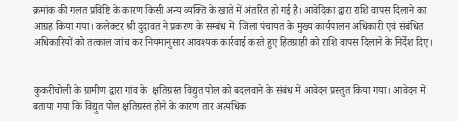क्रमांक की गलत प्रविष्टि के कारण किसी अन्य व्यक्ति के खाते में अंतरित हो गई है। आवेदिका द्वारा राशि वापस दिलाने का आग्रह किया गया। कलेक्टर श्री दुदावत ने प्रकरण के सम्बंध में  जिला पंचायत के मुख्य कार्यपालन अधिकारी एवं संबंधित अधिकारियों को तत्काल जांच कर नियमानुसार आवश्यक कार्रवाई करते हुए हितग्राही को राशि वापस दिलाने के निर्देश दिए।


कुकरीचोली के ग्रामीण द्वारा गांव के  क्षतिग्रस्त विद्युत पोल को बदलवाने के संबंध में आवेदन प्रस्तुत किया गया। आवेदन में बताया गया कि विद्युत पोल क्षतिग्रस्त होने के कारण तार अत्यधिक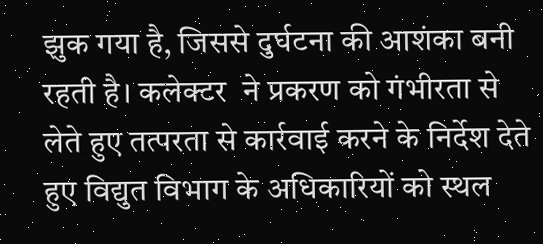झुक गया है, जिससे दुर्घटना की आशंका बनी रहती है। कलेक्टर  ने प्रकरण को गंभीरता से लेते हुए तत्परता से कार्रवाई करने के निर्देश देते हुए विद्युत विभाग के अधिकारियों को स्थल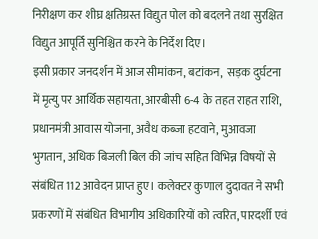निरीक्षण कर शीघ्र क्षतिग्रस्त विद्युत पोल को बदलने तथा सुरक्षित विद्युत आपूर्ति सुनिश्चित करने के निर्देश दिए।
इसी प्रकार जनदर्शन में आज सीमांकन, बटांकन,  सड़क दुर्घटना में मृत्यु पर आर्थिक सहायता, आरबीसी 6-4 के तहत राहत राशि, प्रधानमंत्री आवास योजना, अवैध कब्जा हटवाने, मुआवजा भुगतान, अधिक बिजली बिल की जांच सहित विभिन्न विषयों से संबंधित 112 आवेदन प्राप्त हुए। कलेक्टर कुणाल दुदावत ने सभी प्रकरणों में संबंधित विभागीय अधिकारियों को त्वरित, पारदर्शी एवं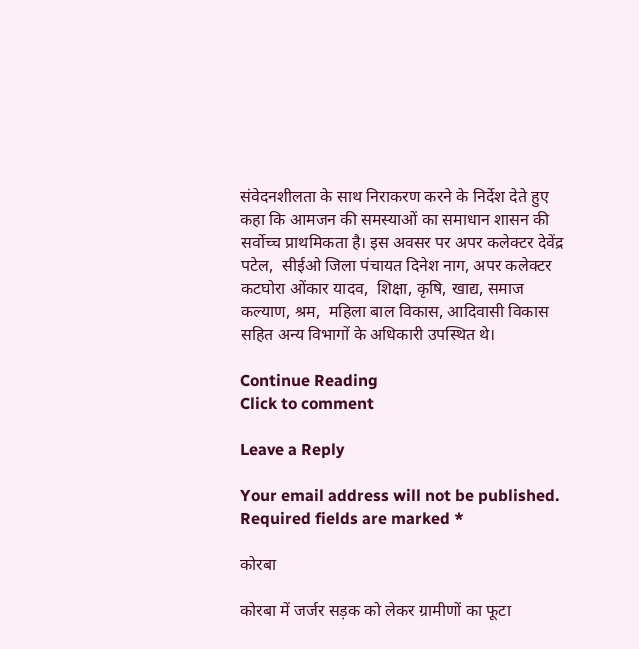संवेदनशीलता के साथ निराकरण करने के निर्देश देते हुए कहा कि आमजन की समस्याओं का समाधान शासन की सर्वोच्च प्राथमिकता है। इस अवसर पर अपर कलेक्टर देवेंद्र पटेल,  सीईओ जिला पंचायत दिनेश नाग, अपर कलेक्टर कटघोरा ओंकार यादव,  शिक्षा, कृषि, खाद्य, समाज कल्याण, श्रम,  महिला बाल विकास, आदिवासी विकास सहित अन्य विभागों के अधिकारी उपस्थित थे।

Continue Reading
Click to comment

Leave a Reply

Your email address will not be published. Required fields are marked *

कोरबा

कोरबा में जर्जर सड़क को लेकर ग्रामीणों का फूटा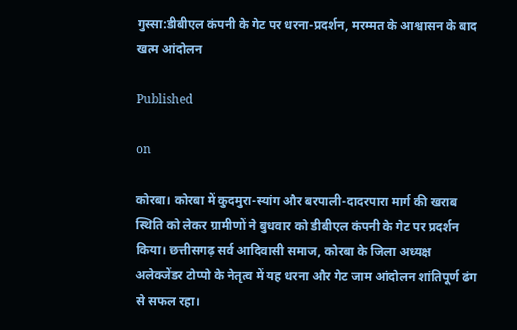गुस्सा:डीबीएल कंपनी के गेट पर धरना-प्रदर्शन, मरम्मत के आश्वासन के बाद खत्म आंदोलन

Published

on

कोरबा। कोरबा में कुदमुरा-स्यांग और बरपाली-दादरपारा मार्ग की खराब स्थिति को लेकर ग्रामीणों ने बुधवार को डीबीएल कंपनी के गेट पर प्रदर्शन किया। छत्तीसगढ़ सर्व आदिवासी समाज, कोरबा के जिला अध्यक्ष अलेक्जेंडर टोप्पो के नेतृत्व में यह धरना और गेट जाम आंदोलन शांतिपूर्ण ढंग से सफल रहा।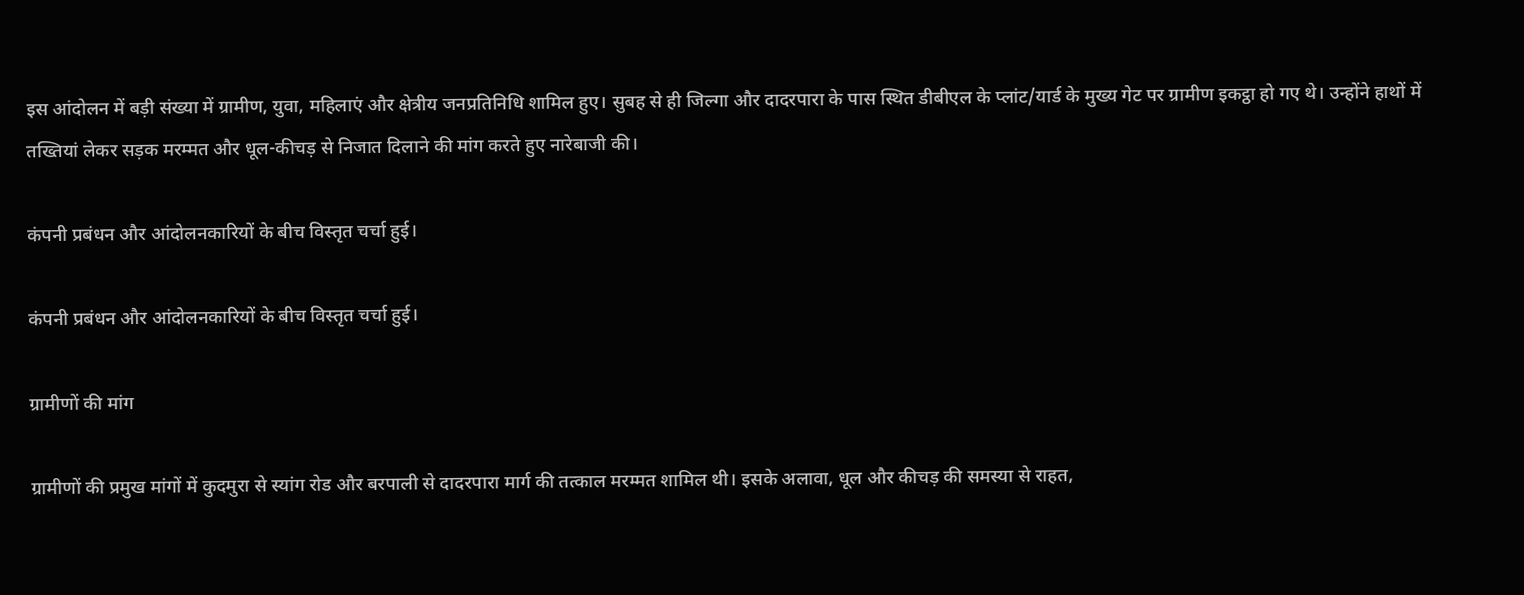इस आंदोलन में बड़ी संख्या में ग्रामीण, युवा, महिलाएं और क्षेत्रीय जनप्रतिनिधि शामिल हुए। सुबह से ही जिल्गा और दादरपारा के पास स्थित डीबीएल के प्लांट/यार्ड के मुख्य गेट पर ग्रामीण इकट्ठा हो गए थे। उन्होंने हाथों में तख्तियां लेकर सड़क मरम्मत और धूल-कीचड़ से निजात दिलाने की मांग करते हुए नारेबाजी की।

कंपनी प्रबंधन और आंदोलनकारियों के बीच विस्तृत चर्चा हुई।

कंपनी प्रबंधन और आंदोलनकारियों के बीच विस्तृत चर्चा हुई।

ग्रामीणों की मांग

ग्रामीणों की प्रमुख मांगों में कुदमुरा से स्यांग रोड और बरपाली से दादरपारा मार्ग की तत्काल मरम्मत शामिल थी। इसके अलावा, धूल और कीचड़ की समस्या से राहत,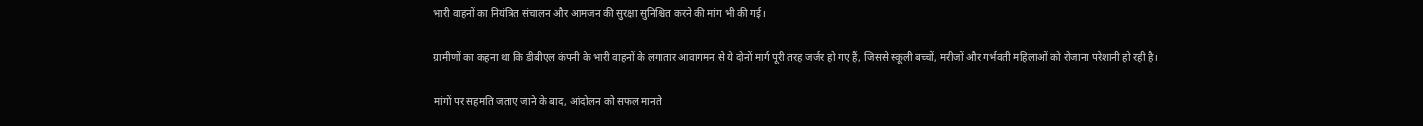भारी वाहनों का नियंत्रित संचालन और आमजन की सुरक्षा सुनिश्चित करने की मांग भी की गई।

ग्रामीणों का कहना था कि डीबीएल कंपनी के भारी वाहनों के लगातार आवागमन से ये दोनों मार्ग पूरी तरह जर्जर हो गए हैं, जिससे स्कूली बच्चों, मरीजों और गर्भवती महिलाओं को रोजाना परेशानी हो रही है।

मांगों पर सहमति जताए जाने के बाद, आंदोलन को सफल मानते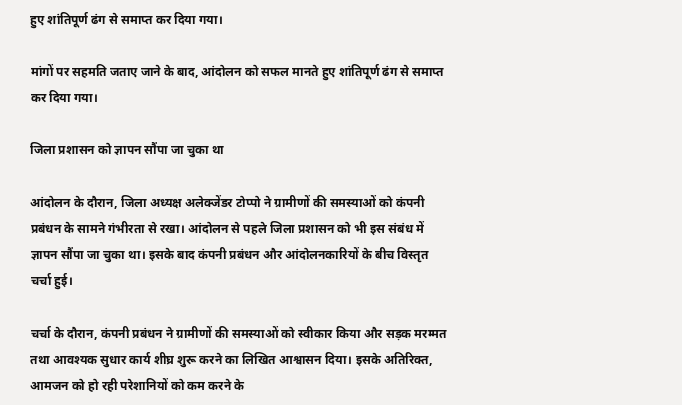हुए शांतिपूर्ण ढंग से समाप्त कर दिया गया।

मांगों पर सहमति जताए जाने के बाद, आंदोलन को सफल मानते हुए शांतिपूर्ण ढंग से समाप्त कर दिया गया।

जिला प्रशासन को ज्ञापन सौंपा जा चुका था

आंदोलन के दौरान, जिला अध्यक्ष अलेक्जेंडर टोप्पो ने ग्रामीणों की समस्याओं को कंपनी प्रबंधन के सामने गंभीरता से रखा। आंदोलन से पहले जिला प्रशासन को भी इस संबंध में ज्ञापन सौंपा जा चुका था। इसके बाद कंपनी प्रबंधन और आंदोलनकारियों के बीच विस्तृत चर्चा हुई।

चर्चा के दौरान, कंपनी प्रबंधन ने ग्रामीणों की समस्याओं को स्वीकार किया और सड़क मरम्मत तथा आवश्यक सुधार कार्य शीघ्र शुरू करने का लिखित आश्वासन दिया। इसके अतिरिक्त, आमजन को हो रही परेशानियों को कम करने के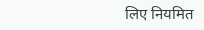लिए नियमित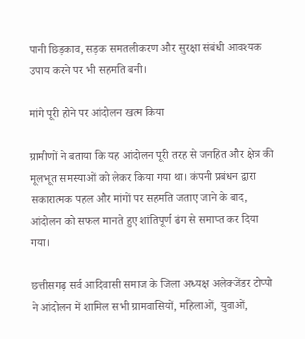पानी छिड़काव, सड़क समतलीकरण और सुरक्षा संबंधी आवश्यक उपाय करने पर भी सहमति बनी।

मांगे पूरी होने पर आंदोलन खत्म किया

ग्रामीणों ने बताया कि यह आंदोलन पूरी तरह से जनहित और क्षेत्र की मूलभूत समस्याओं को लेकर किया गया था। कंपनी प्रबंधन द्वारा सकारात्मक पहल और मांगों पर सहमति जताए जाने के बाद, आंदोलन को सफल मानते हुए शांतिपूर्ण ढंग से समाप्त कर दिया गया।

छत्तीसगढ़ सर्व आदिवासी समाज के जिला अध्यक्ष अलेक्जेंडर टोप्पो ने आंदोलन में शामिल सभी ग्रामवासियों, महिलाओं, युवाओं,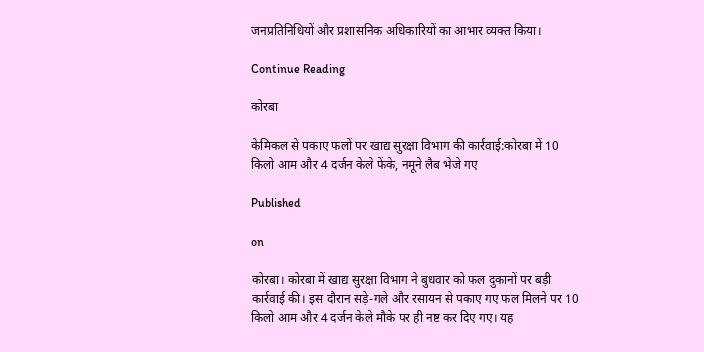जनप्रतिनिधियों और प्रशासनिक अधिकारियों का आभार व्यक्त किया।

Continue Reading

कोरबा

केमिकल से पकाए फलों पर खाद्य सुरक्षा विभाग की कार्रवाई:कोरबा में 10 किलो आम और 4 दर्जन केले फेंके, नमूने लैब भेजे गए

Published

on

कोरबा। कोरबा में खाद्य सुरक्षा विभाग ने बुधवार को फल दुकानों पर बड़ी कार्रवाई की। इस दौरान सड़े-गले और रसायन से पकाए गए फल मिलने पर 10 किलो आम और 4 दर्जन केले मौके पर ही नष्ट कर दिए गए। यह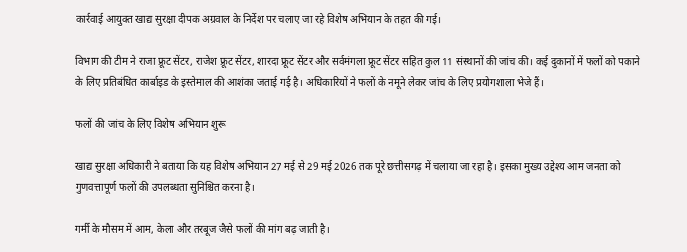कार्रवाई आयुक्त खाद्य सुरक्षा दीपक अग्रवाल के निर्देश पर चलाए जा रहे विशेष अभियान के तहत की गई।

विभाग की टीम ने राजा फ्रूट सेंटर, राजेश फ्रूट सेंटर, शारदा फ्रूट सेंटर और सर्वमंगला फ्रूट सेंटर सहित कुल 11 संस्थानों की जांच की। कई दुकानों में फलों को पकाने के लिए प्रतिबंधित कार्बाइड के इस्तेमाल की आशंका जताई गई है। अधिकारियों ने फलों के नमूने लेकर जांच के लिए प्रयोगशाला भेजे हैं।

फलों की जांच के लिए विशेष अभियान शुरू

खाद्य सुरक्षा अधिकारी ने बताया कि यह विशेष अभियान 27 मई से 29 मई 2026 तक पूरे छत्तीसगढ़ में चलाया जा रहा है। इसका मुख्य उद्देश्य आम जनता को गुणवत्तापूर्ण फलों की उपलब्धता सुनिश्चित करना है।

गर्मी के मौसम में आम, केला और तरबूज जैसे फलों की मांग बढ़ जाती है।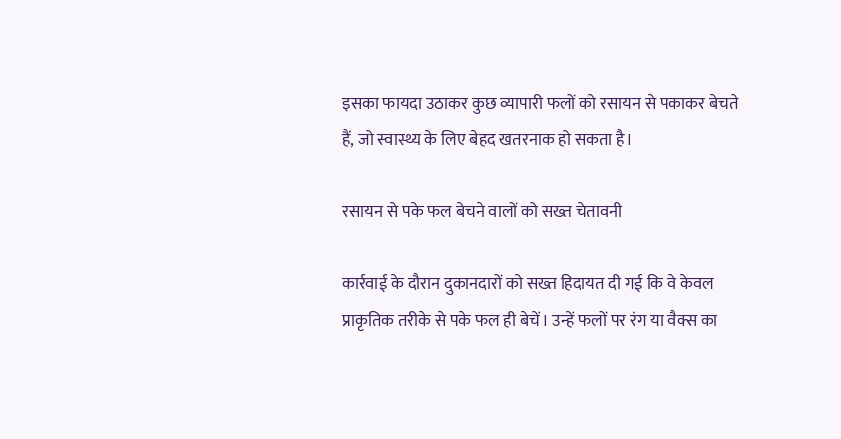इसका फायदा उठाकर कुछ व्यापारी फलों को रसायन से पकाकर बेचते हैं, जो स्वास्थ्य के लिए बेहद खतरनाक हो सकता है।

रसायन से पके फल बेचने वालों को सख्त चेतावनी

कार्रवाई के दौरान दुकानदारों को सख्त हिदायत दी गई कि वे केवल प्राकृतिक तरीके से पके फल ही बेचें। उन्हें फलों पर रंग या वैक्स का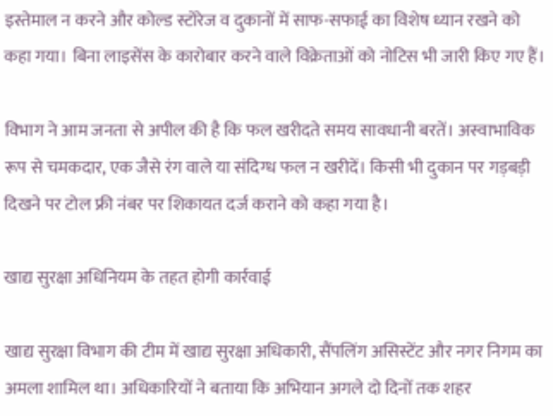इस्तेमाल न करने और कोल्ड स्टोरेज व दुकानों में साफ-सफाई का विशेष ध्यान रखने को कहा गया। बिना लाइसेंस के कारोबार करने वाले विक्रेताओं को नोटिस भी जारी किए गए हैं।

विभाग ने आम जनता से अपील की है कि फल खरीदते समय सावधानी बरतें। अस्वाभाविक रूप से चमकदार, एक जैसे रंग वाले या संदिग्ध फल न खरीदें। किसी भी दुकान पर गड़बड़ी दिखने पर टोल फ्री नंबर पर शिकायत दर्ज कराने को कहा गया है।

खाद्य सुरक्षा अधिनियम के तहत होगी कार्रवाई

खाद्य सुरक्षा विभाग की टीम में खाद्य सुरक्षा अधिकारी, सैंपलिंग असिस्टेंट और नगर निगम का अमला शामिल था। अधिकारियों ने बताया कि अभियान अगले दो दिनों तक शहर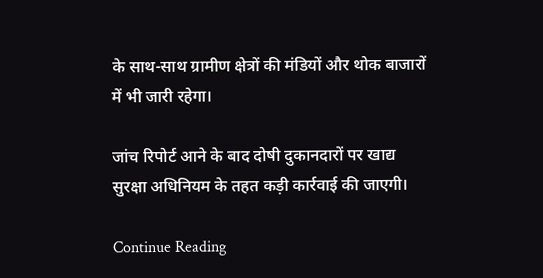के साथ-साथ ग्रामीण क्षेत्रों की मंडियों और थोक बाजारों में भी जारी रहेगा।

जांच रिपोर्ट आने के बाद दोषी दुकानदारों पर खाद्य सुरक्षा अधिनियम के तहत कड़ी कार्रवाई की जाएगी।

Continue Reading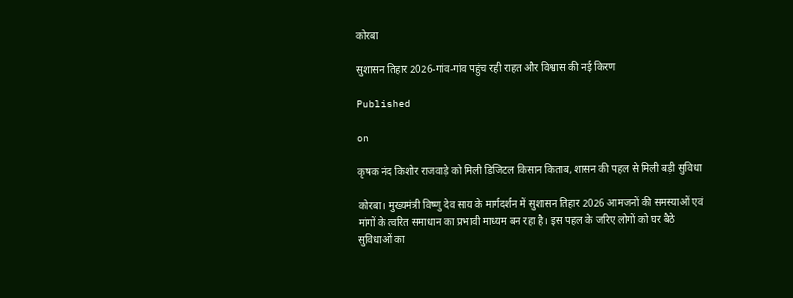कोरबा

सुशासन तिहार 2026-गांव-गांव पहुंच रही राहत और विश्वास की नई किरण

Published

on

कृषक नंद किशोर राजवाड़े को मिली डिजिटल किसान किताब, शासन की पहल से मिली बड़ी सुविधा

कोरबा। मुख्यमंत्री विष्णु देव साय के मार्गदर्शन में सुशासन तिहार 2026 आमजनों की समस्याओं एवं मांगों के त्वरित समाधान का प्रभावी माध्यम बन रहा है। इस पहल के जरिए लोगों को घर बैठे सुविधाओं का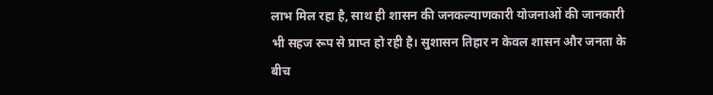लाभ मिल रहा है, साथ ही शासन की जनकल्याणकारी योजनाओं की जानकारी भी सहज रूप से प्राप्त हो रही है। सुशासन तिहार न केवल शासन और जनता के बीच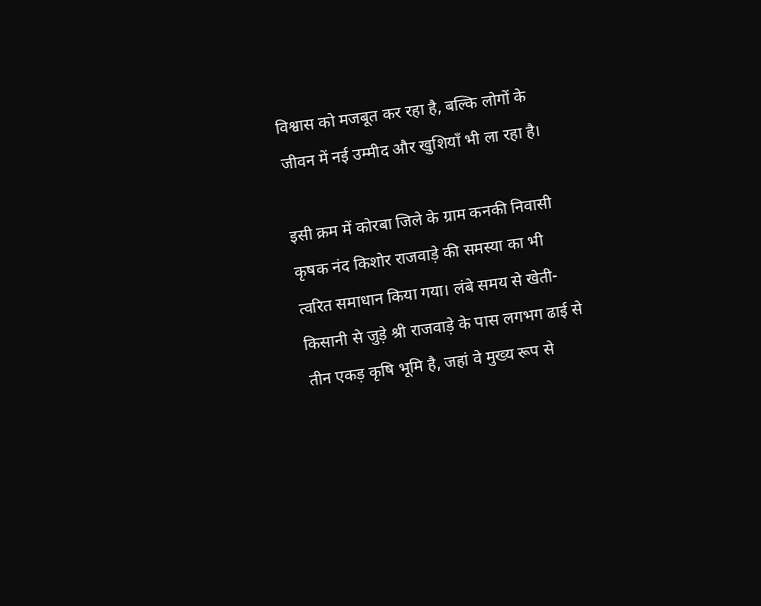विश्वास को मजबूत कर रहा है, बल्कि लोगों के जीवन में नई उम्मीद और खुशियाँ भी ला रहा है।

इसी क्रम में कोरबा जिले के ग्राम कनकी निवासी कृषक नंद किशोर राजवाड़े की समस्या का भी त्वरित समाधान किया गया। लंबे समय से खेती-किसानी से जुड़े श्री राजवाड़े के पास लगभग ढाई से तीन एकड़ कृषि भूमि है, जहां वे मुख्य रूप से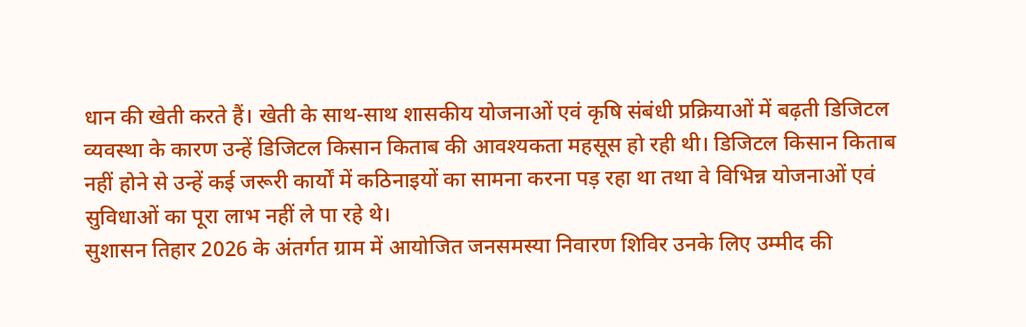धान की खेती करते हैं। खेती के साथ-साथ शासकीय योजनाओं एवं कृषि संबंधी प्रक्रियाओं में बढ़ती डिजिटल व्यवस्था के कारण उन्हें डिजिटल किसान किताब की आवश्यकता महसूस हो रही थी। डिजिटल किसान किताब नहीं होने से उन्हें कई जरूरी कार्यों में कठिनाइयों का सामना करना पड़ रहा था तथा वे विभिन्न योजनाओं एवं सुविधाओं का पूरा लाभ नहीं ले पा रहे थे।
सुशासन तिहार 2026 के अंतर्गत ग्राम में आयोजित जनसमस्या निवारण शिविर उनके लिए उम्मीद की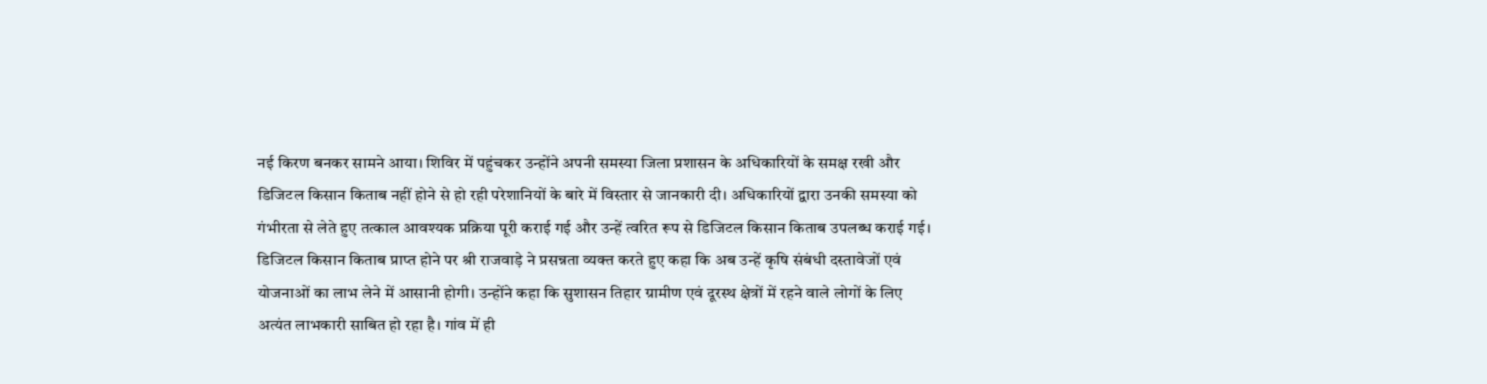नई किरण बनकर सामने आया। शिविर में पहुंचकर उन्होंने अपनी समस्या जिला प्रशासन के अधिकारियों के समक्ष रखी और डिजिटल किसान किताब नहीं होने से हो रही परेशानियों के बारे में विस्तार से जानकारी दी। अधिकारियों द्वारा उनकी समस्या को गंभीरता से लेते हुए तत्काल आवश्यक प्रक्रिया पूरी कराई गई और उन्हें त्वरित रूप से डिजिटल किसान किताब उपलब्ध कराई गई।
डिजिटल किसान किताब प्राप्त होने पर श्री राजवाड़े ने प्रसन्नता व्यक्त करते हुए कहा कि अब उन्हें कृषि संबंधी दस्तावेजों एवं योजनाओं का लाभ लेने में आसानी होगी। उन्होंने कहा कि सुशासन तिहार ग्रामीण एवं दूरस्थ क्षेत्रों में रहने वाले लोगों के लिए अत्यंत लाभकारी साबित हो रहा है। गांव में ही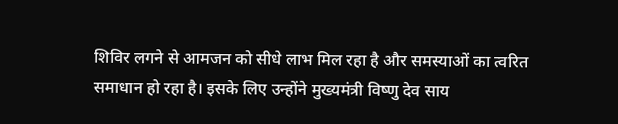शिविर लगने से आमजन को सीधे लाभ मिल रहा है और समस्याओं का त्वरित समाधान हो रहा है। इसके लिए उन्होंने मुख्यमंत्री विष्णु देव साय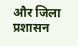और जिला प्रशासन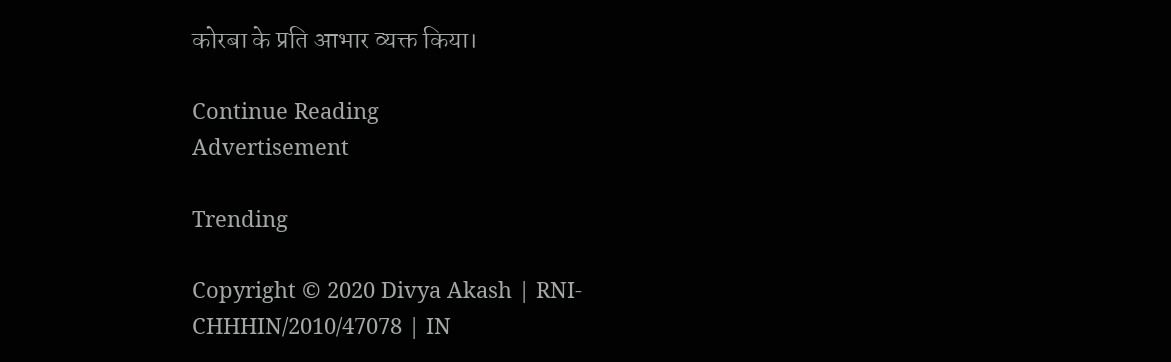कोरबा के प्रति आभार व्यक्त किया।

Continue Reading
Advertisement

Trending

Copyright © 2020 Divya Akash | RNI- CHHHIN/2010/47078 | IN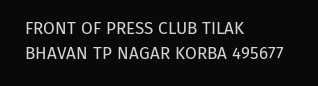FRONT OF PRESS CLUB TILAK BHAVAN TP NAGAR KORBA 495677